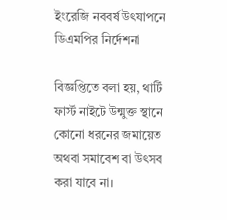ইংরেজি নববর্ষ উৎযাপনে ডিএমপির নির্দেশনা

বিজ্ঞপ্তিতে বলা হয়, থার্টি ফার্স্ট নাইটে উন্মুক্ত স্থানে কোনো ধরনের জমায়েত অথবা সমাবেশ বা উৎসব করা যাবে না।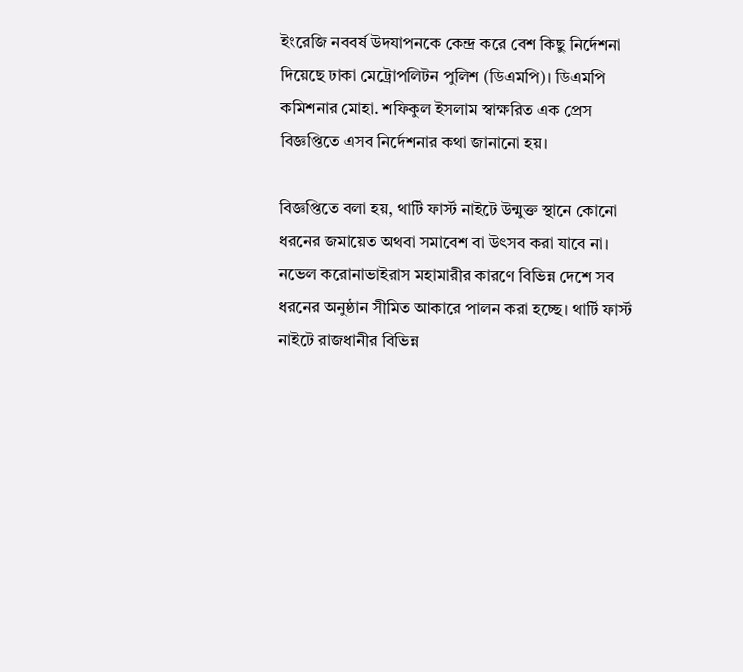ইংরেজি নববর্ষ উদযাপনকে কেন্দ্র করে বেশ কিছু নির্দেশনা দিয়েছে ঢাকা মেট্রোপলিটন পুলিশ (ডিএমপি)। ডিএমপি কমিশনার মোহা. শফিকুল ইসলাম স্বাক্ষরিত এক প্রেস বিজ্ঞপ্তিতে এসব নির্দেশনার কথা জানানো হয়।

বিজ্ঞপ্তিতে বলা হয়, থার্টি ফার্স্ট নাইটে উন্মুক্ত স্থানে কোনো ধরনের জমায়েত অথবা সমাবেশ বা উৎসব করা যাবে না। নভেল করোনাভাইরাস মহামারীর কারণে বিভিন্ন দেশে সব ধরনের অনুষ্ঠান সীমিত আকারে পালন করা হচ্ছে। থার্টি ফার্স্ট নাইটে রাজধানীর বিভিন্ন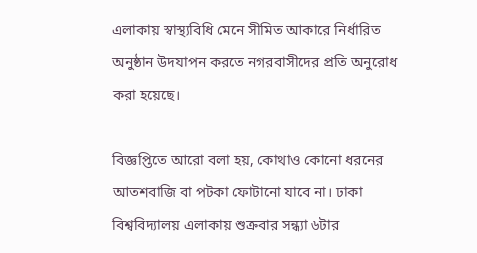এলাকায় স্বাস্থ্যবিধি মেনে সীমিত আকারে নির্ধারিত অনুষ্ঠান উদযাপন করতে নগরবাসীদের প্রতি অনুরোধ করা হয়েছে।

বিজ্ঞপ্তিতে আরো বলা হয়, কোথাও কোনো ধরনের আতশবাজি বা পটকা ফোটানো যাবে না। ঢাকা বিশ্ববিদ্যালয় এলাকায় শুক্রবার সন্ধ্যা ৬টার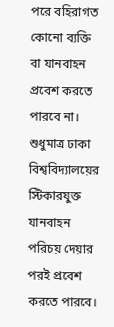পরে বহিরাগত কোনো ব্যক্তি বা যানবাহন প্রবেশ করতে পারবে না। শুধুমাত্র ঢাকা বিশ্ববিদ্যালয়ের স্টিকারযুক্ত যানবাহন পরিচয় দেয়ার পরই প্রবেশ করতে পারবে।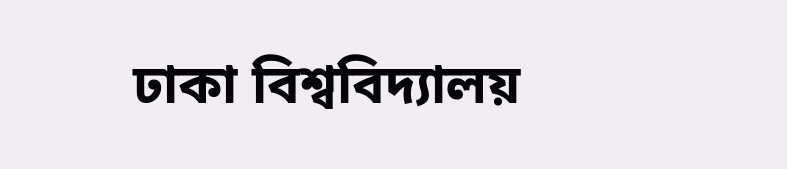ঢাকা বিশ্ববিদ্যালয়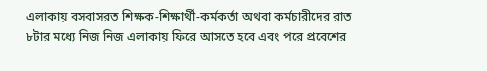এলাকায় বসবাসরত শিক্ষক-শিক্ষার্থী-কর্মকর্তা অথবা কর্মচারীদের রাত ৮টার মধ্যে নিজ নিজ এলাকায় ফিরে আসতে হবে এবং পরে প্রবেশের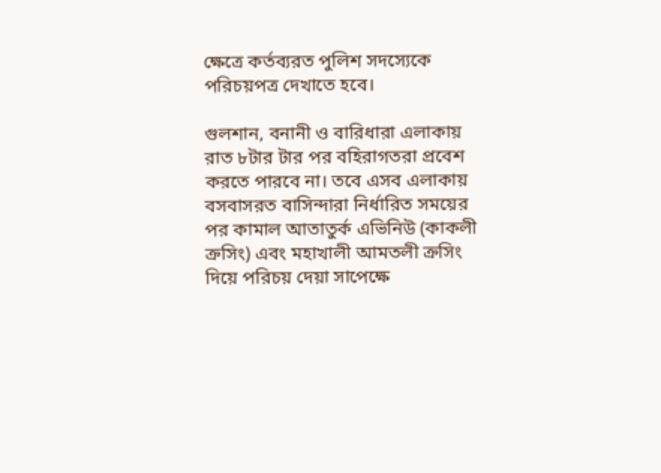ক্ষেত্রে কর্তব্যরত পুলিশ সদস্যেকে পরিচয়পত্র দেখাতে হবে।

গুলশান, বনানী ও বারিধারা এলাকায় রাত ৮টার টার পর বহিরাগতরা প্রবেশ করতে পারবে না। তবে এসব এলাকায় বসবাসরত বাসিন্দারা নির্ধারিত সময়ের পর কামাল আতাতুর্ক এভিনিউ (কাকলী ক্রসিং) এবং মহাখালী আমতলী ক্রসিং দিয়ে পরিচয় দেয়া সাপেক্ষে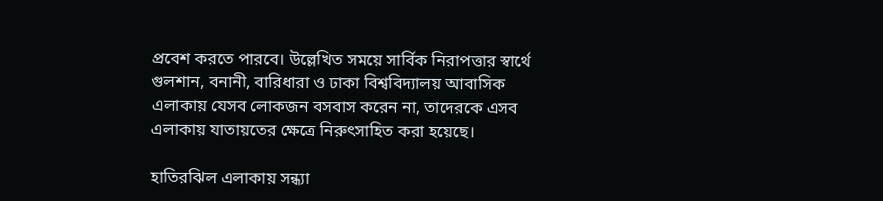প্রবেশ করতে পারবে। উল্লেখিত সময়ে সার্বিক নিরাপত্তার স্বার্থে গুলশান, বনানী, বারিধারা ও ঢাকা বিশ্ববিদ্যালয় আবাসিক এলাকায় যেসব লোকজন বসবাস করেন না, তাদেরকে এসব এলাকায় যাতায়তের ক্ষেত্রে নিরুৎসাহিত করা হয়েছে।

হাতিরঝিল এলাকায় সন্ধ্যা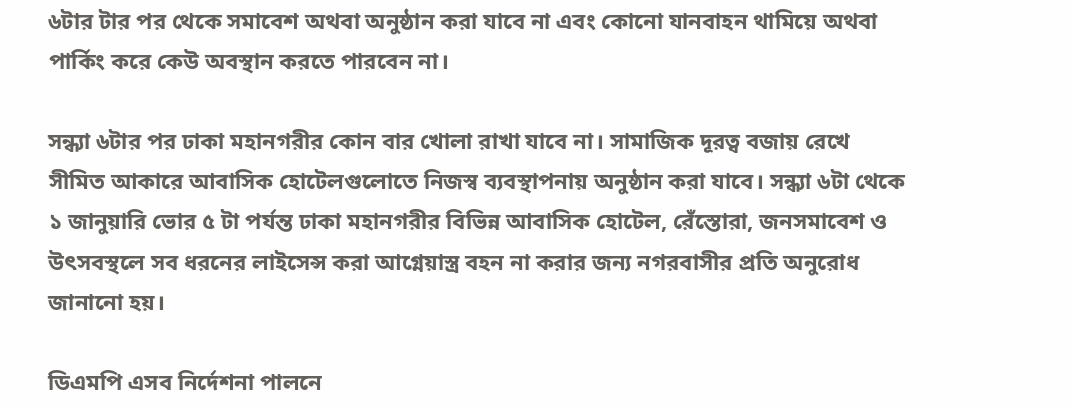৬টার টার পর থেকে সমাবেশ অথবা অনুষ্ঠান করা যাবে না এবং কোনো যানবাহন থামিয়ে অথবা পার্কিং করে কেউ অবস্থান করতে পারবেন না।

সন্ধ্যা ৬টার পর ঢাকা মহানগরীর কোন বার খোলা রাখা যাবে না। সামাজিক দূরত্ব বজায় রেখে সীমিত আকারে আবাসিক হোটেলগুলোতে নিজস্ব ব্যবস্থাপনায় অনুষ্ঠান করা যাবে। সন্ধ্যা ৬টা থেকে ১ জানুয়ারি ভোর ৫ টা পর্যন্ত ঢাকা মহানগরীর বিভিন্ন আবাসিক হোটেল, রেঁস্তোরা, জনসমাবেশ ও উৎসবস্থলে সব ধরনের লাইসেন্স করা আগ্নেয়াস্ত্র বহন না করার জন্য নগরবাসীর প্রতি অনুরোধ জানানো হয়।

ডিএমপি এসব নির্দেশনা পালনে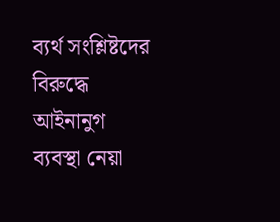ব্যর্থ সংশ্লিষ্টদের বিরুদ্ধে আইনানুগ ব্যবস্থা নেয়া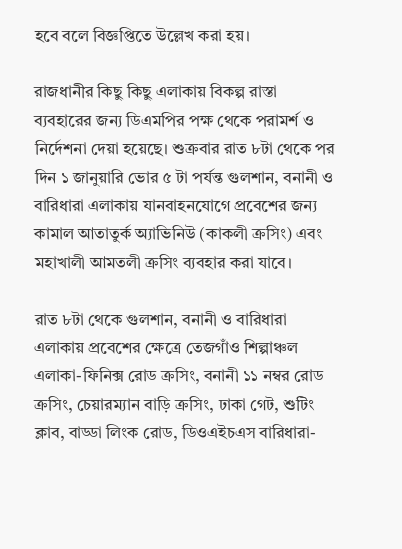হবে বলে বিজ্ঞপ্তিতে উল্লেখ করা হয়।

রাজধানীর কিছু কিছু এলাকায় বিকল্প রাস্তা ব্যবহারের জন্য ডিএমপির পক্ষ থেকে পরামর্শ ও নির্দেশনা দেয়া হয়েছে। শুক্রবার রাত ৮টা থেকে পর দিন ১ জানুয়ারি ভোর ৫ টা পর্যন্ত গুলশান, বনানী ও বারিধারা এলাকায় যানবাহনযোগে প্রবেশের জন্য কামাল আতাতুর্ক অ্যাভিনিউ (কাকলী ক্রসিং) এবং মহাখালী আমতলী ক্রসিং ব্যবহার করা যাবে।

রাত ৮টা থেকে গুলশান, বনানী ও বারিধারা এলাকায় প্রবেশের ক্ষেত্রে তেজগাঁও শিল্পাঞ্চল এলাকা-ফিনিক্স রোড ক্রসিং, বনানী ১১ নম্বর রোড ক্রসিং, চেয়ারম্যান বাড়ি ক্রসিং, ঢাকা গেট, শুটিং ক্লাব, বাড্ডা লিংক রোড, ডিওএইচএস বারিধারা-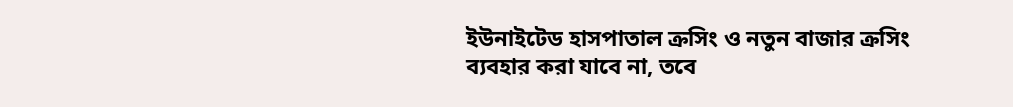ইউনাইটেড হাসপাতাল ক্রসিং ও নতুন বাজার ক্রসিং ব্যবহার করা যাবে না, তবে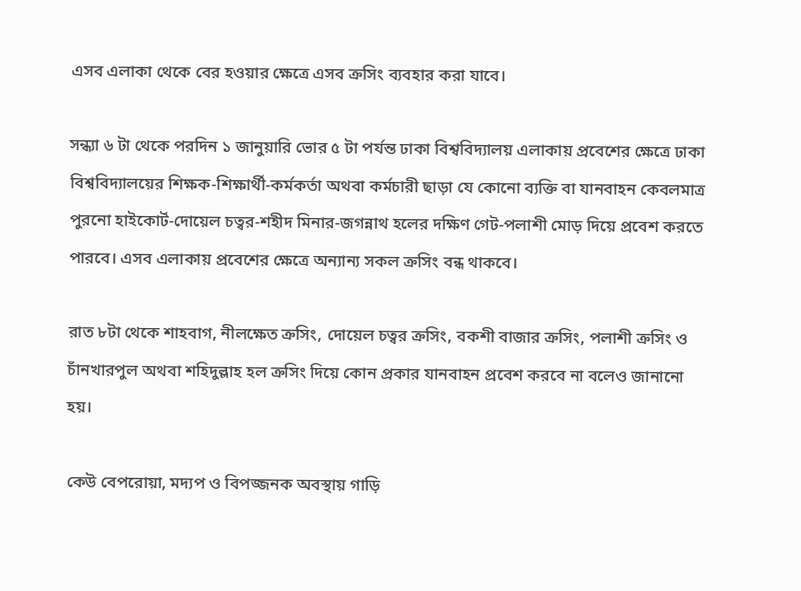এসব এলাকা থেকে বের হওয়ার ক্ষেত্রে এসব ক্রসিং ব্যবহার করা যাবে।

সন্ধ্যা ৬ টা থেকে পরদিন ১ জানুয়ারি ভোর ৫ টা পর্যন্ত ঢাকা বিশ্ববিদ্যালয় এলাকায় প্রবেশের ক্ষেত্রে ঢাকা বিশ্ববিদ্যালয়ের শিক্ষক-শিক্ষার্থী-কর্মকর্তা অথবা কর্মচারী ছাড়া যে কোনো ব্যক্তি বা যানবাহন কেবলমাত্র পুরনো হাইকোর্ট-দোয়েল চত্বর-শহীদ মিনার-জগন্নাথ হলের দক্ষিণ গেট-পলাশী মোড় দিয়ে প্রবেশ করতে পারবে। এসব এলাকায় প্রবেশের ক্ষেত্রে অন্যান্য সকল ক্রসিং বন্ধ থাকবে।

রাত ৮টা থেকে শাহবাগ, নীলক্ষেত ক্রসিং, দোয়েল চত্বর ক্রসিং, বকশী বাজার ক্রসিং, পলাশী ক্রসিং ও চাঁনখারপুল অথবা শহিদুল্লাহ হল ক্রসিং দিয়ে কোন প্রকার যানবাহন প্রবেশ করবে না বলেও জানানো হয়।

কেউ বেপরোয়া, মদ্যপ ও বিপজ্জনক অবস্থায় গাড়ি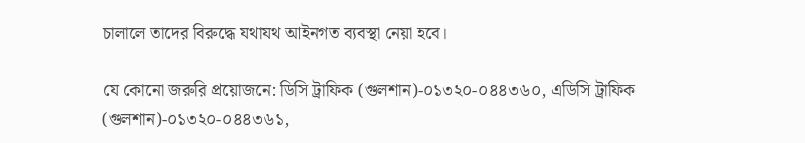চালালে তাদের বিরুদ্ধে যথাযথ আইনগত ব্যবস্থা নেয়া হবে।

যে কোনো জরুরি প্রয়োজনে: ডিসি ট্রাফিক (গুলশান)-০১৩২০-০৪৪৩৬০, এডিসি ট্রাফিক (গুলশান)-০১৩২০-০৪৪৩৬১,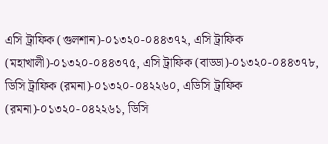এসি ট্রাফিক (গুলশান)-০১৩২০-০৪৪৩৭২, এসি ট্রাফিক (মহাখালী)-০১৩২০-০৪৪৩৭৫, এসি ট্রাফিক (বাড্ডা)-০১৩২০-০৪৪৩৭৮, ডিসি ট্রাফিক (রমনা)-০১৩২০-০৪২২৬০, এডিসি ট্রাফিক (রমনা)-০১৩২০-০৪২২৬১, ডিসি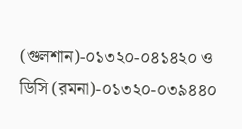(গুলশান)-০১৩২০-০৪১৪২০ ও ডিসি (রমনা)-০১৩২০-০৩৯৪৪০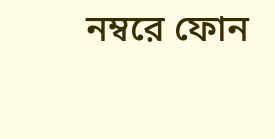নম্বরে ফোন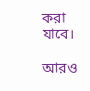করা যাবে।

আরও